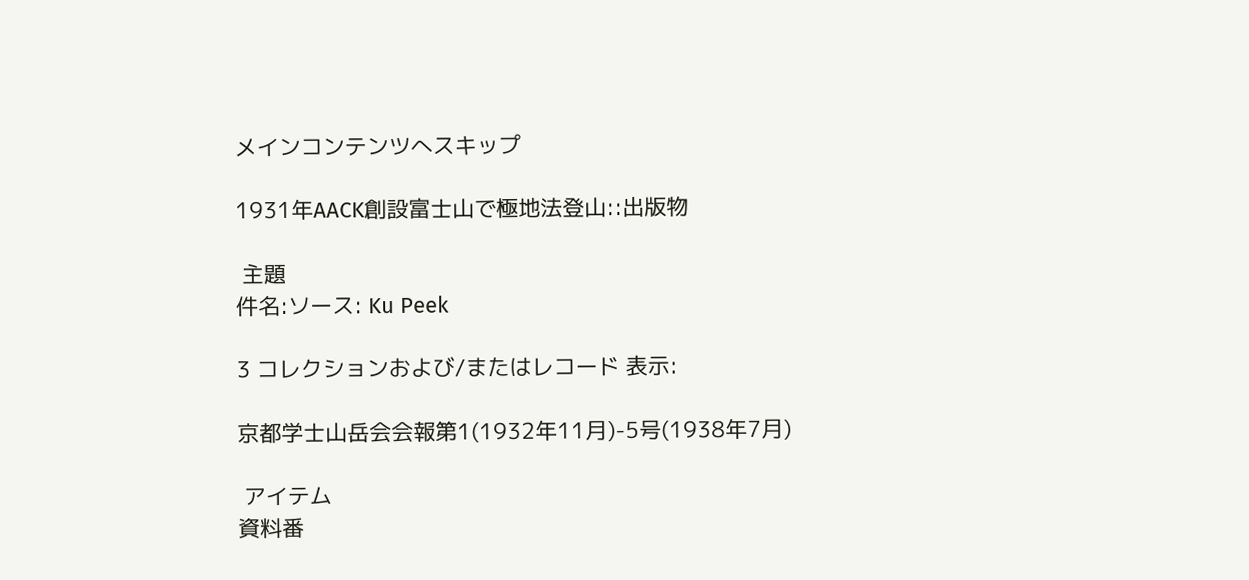メインコンテンツへスキップ

1931年AACK創設富士山で極地法登山::出版物

 主題
件名:ソース: Ku Peek

3 コレクションおよび/またはレコード 表示:

京都学士山岳会会報第1(1932年11月)-5号(1938年7月)

 アイテム
資料番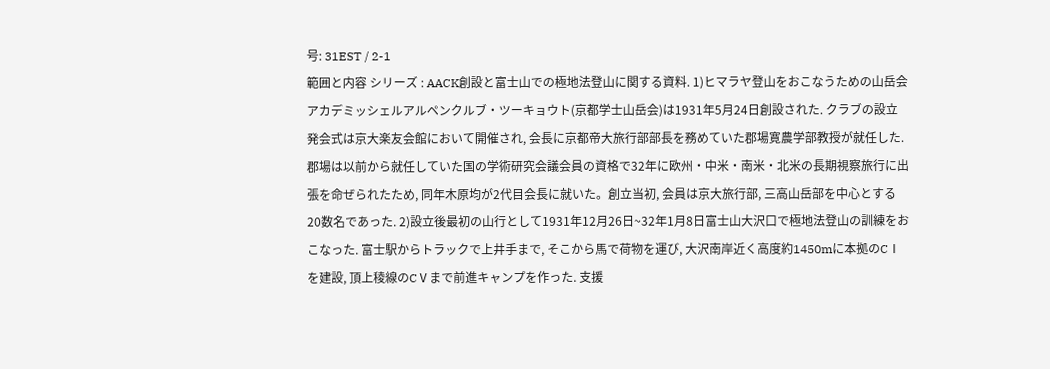号: 31EST / 2-1
範囲と内容 シリーズ : AACK創設と富士山での極地法登山に関する資料. 1)ヒマラヤ登山をおこなうための山岳会アカデミッシェルアルペンクルブ・ツーキョウト(京都学士山岳会)は1931年5月24日創設された. クラブの設立発会式は京大楽友会館において開催され, 会長に京都帝大旅行部部長を務めていた郡場寛農学部教授が就任した. 郡場は以前から就任していた国の学術研究会議会員の資格で32年に欧州・中米・南米・北米の長期視察旅行に出張を命ぜられたため, 同年木原均が2代目会長に就いた。創立当初, 会員は京大旅行部, 三高山岳部を中心とする20数名であった. 2)設立後最初の山行として1931年12月26日~32年1月8日富士山大沢口で極地法登山の訓練をおこなった. 富士駅からトラックで上井手まで, そこから馬で荷物を運び, 大沢南岸近く高度約1450mに本拠のCⅠを建設, 頂上稜線のCⅤまで前進キャンプを作った. 支援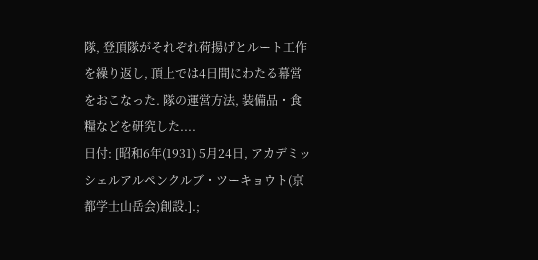隊, 登頂隊がそれぞれ荷揚げとルート工作を繰り返し, 頂上では4日間にわたる幕営をおこなった. 隊の運営方法, 装備品・食糧などを研究した....
日付: [昭和6年(1931) 5月24日, アカデミッシェルアルペンクルブ・ツーキョウト(京都学士山岳会)創設.].;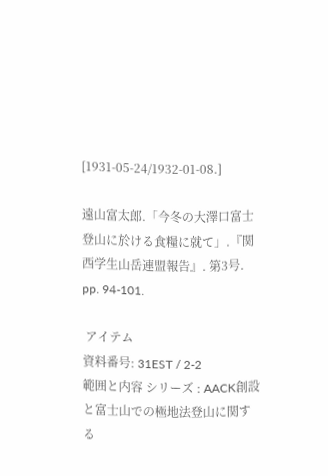[1931-05-24/1932-01-08.]

遠山富太郎.「今冬の大澤口富士登山に於ける食糧に就て」.『関西学生山岳連盟報告』. 第3号. pp. 94-101.

 アイテム
資料番号: 31EST / 2-2
範囲と内容 シリーズ : AACK創設と富士山での極地法登山に関する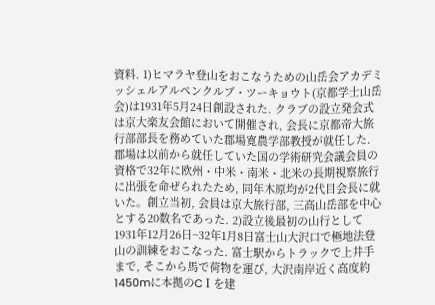資料. 1)ヒマラヤ登山をおこなうための山岳会アカデミッシェルアルペンクルブ・ツーキョウト(京都学士山岳会)は1931年5月24日創設された. クラブの設立発会式は京大楽友会館において開催され, 会長に京都帝大旅行部部長を務めていた郡場寛農学部教授が就任した. 郡場は以前から就任していた国の学術研究会議会員の資格で32年に欧州・中米・南米・北米の長期視察旅行に出張を命ぜられたため, 同年木原均が2代目会長に就いた。創立当初, 会員は京大旅行部, 三高山岳部を中心とする20数名であった. 2)設立後最初の山行として1931年12月26日~32年1月8日富士山大沢口で極地法登山の訓練をおこなった. 富士駅からトラックで上井手まで, そこから馬で荷物を運び, 大沢南岸近く高度約1450mに本拠のCⅠを建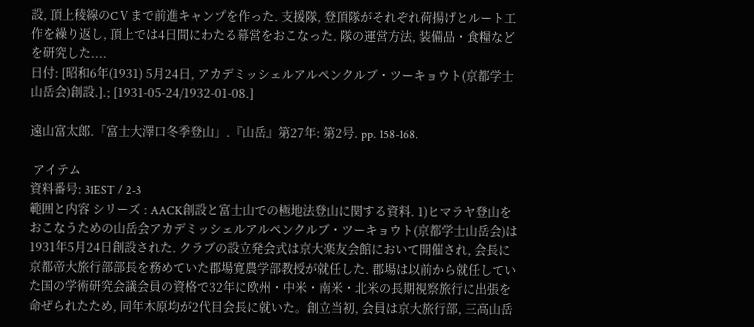設, 頂上稜線のCⅤまで前進キャンプを作った. 支援隊, 登頂隊がそれぞれ荷揚げとルート工作を繰り返し, 頂上では4日間にわたる幕営をおこなった. 隊の運営方法, 装備品・食糧などを研究した....
日付: [昭和6年(1931) 5月24日, アカデミッシェルアルペンクルブ・ツーキョウト(京都学士山岳会)創設.].; [1931-05-24/1932-01-08.]

遠山富太郎.「富士大澤口冬季登山」.『山岳』第27年: 第2号. pp. 158-168.

 アイテム
資料番号: 31EST / 2-3
範囲と内容 シリーズ : AACK創設と富士山での極地法登山に関する資料. 1)ヒマラヤ登山をおこなうための山岳会アカデミッシェルアルペンクルブ・ツーキョウト(京都学士山岳会)は1931年5月24日創設された. クラブの設立発会式は京大楽友会館において開催され, 会長に京都帝大旅行部部長を務めていた郡場寛農学部教授が就任した. 郡場は以前から就任していた国の学術研究会議会員の資格で32年に欧州・中米・南米・北米の長期視察旅行に出張を命ぜられたため, 同年木原均が2代目会長に就いた。創立当初, 会員は京大旅行部, 三高山岳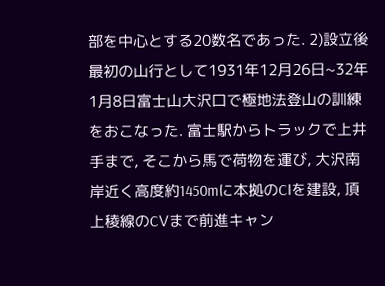部を中心とする20数名であった. 2)設立後最初の山行として1931年12月26日~32年1月8日富士山大沢口で極地法登山の訓練をおこなった. 富士駅からトラックで上井手まで, そこから馬で荷物を運び, 大沢南岸近く高度約1450mに本拠のCⅠを建設, 頂上稜線のCⅤまで前進キャン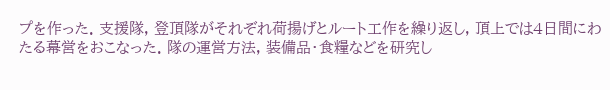プを作った. 支援隊, 登頂隊がそれぞれ荷揚げとルート工作を繰り返し, 頂上では4日間にわたる幕営をおこなった. 隊の運営方法, 装備品・食糧などを研究し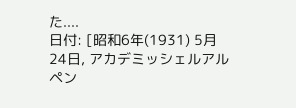た....
日付: [昭和6年(1931) 5月24日, アカデミッシェルアルペン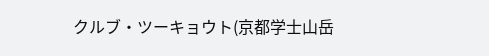クルブ・ツーキョウト(京都学士山岳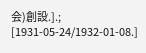会)創設.].; [1931-05-24/1932-01-08.]